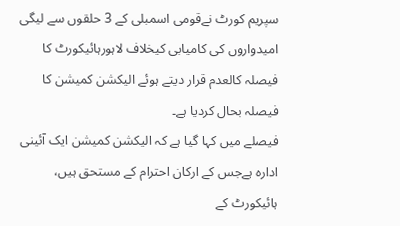سپریم کورٹ نےقومی اسمبلی کے 3 حلقوں سے لیگی امیدواروں کی کامیابی کیخلاف لاہورہائیکورٹ کا فیصلہ کالعدم قرار دیتے ہوئے الیکشن کمیشن کا فیصلہ بحال کردیا ہے۔
فیصلے میں کہا گیا ہے کہ الیکشن کمیشن ایک آئینی ادارہ ہےجس کے ارکان احترام کے مستحق ہیں، ہائیکورٹ کے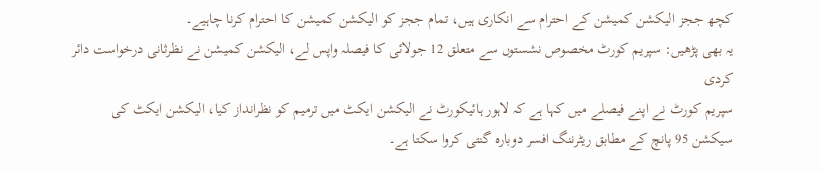کچھ ججز الیکشن کمیشن کے احترام سے انکاری ہیں، تمام ججز کو الیکشن کمیشن کا احترام کرنا چاہیے۔
یہ بھی پڑھیں: سپریم کورٹ مخصوص نشستوں سے متعلق 12 جولائی کا فیصلہ واپس لے، الیکشن کمیشن نے نظرثانی درخواست دائر کردی
سپریم کورٹ نے اپنے فیصلے میں کہا ہے کہ لاہور ہائیکورٹ نے الیکشن ایکٹ میں ترمیم کو نظرانداز کیا، الیکشن ایکٹ کی سیکشن 95 پانچ کے مطابق ریٹرننگ افسر دوبارہ گنتی کروا سکتا ہے۔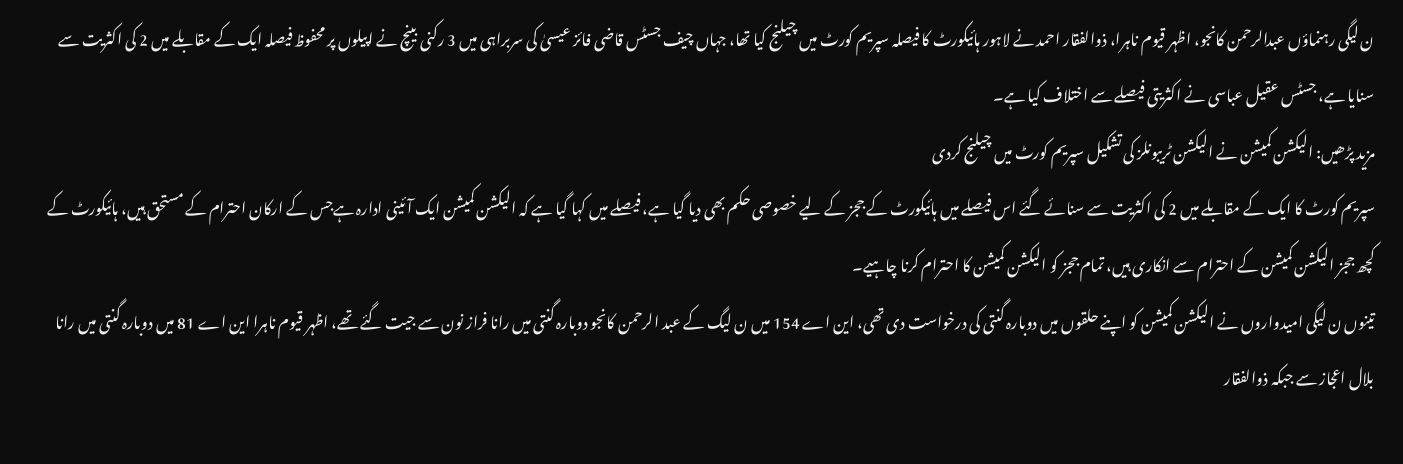ن لیگی رہنماؤں عبدالرحمن کانجو، اظہر قیوم ناہرا، ذوالفقار احمد نے لاہور ہائیکورٹ کا فیصلہ سپریم کورٹ میں چیلنج کیا تھا، جہاں چیف جسٹس قاضی فائز عیسیٰ کی سربراہی میں 3 رکنی بینچ نے اپیلوں پر محفوظ فیصلہ ایک کے مقابلے میں 2 کی اکثریت سے سنایا ہے، جسٹس عقیل عباسی نے اکثریتی فیصلے سے اختلاف کیا ہے۔
مزید پڑھیں: الیکشن کمیشن نے الیکشن ٹریبونلز کی تشکیل سپریم کورٹ میں چیلنج کردی
سپریم کورٹ کا ایک کے مقابلے میں 2 کی اکثریت سے سنائے گئے اس فیصلے میں ہائیکورٹ کے ججز کے لیے خصوصی حکم بھی دیا گیا ہے، فیصلے میں کہا گیا ہے کہ الیکشن کمیشن ایک آئینی ادارہ ہےجس کے ارکان احترام کے مستحق ہیں، ہائیکورٹ کے کچھ ججز الیکشن کمیشن کے احترام سے انکاری ہیں، تمام ججز کو الیکشن کمیشن کا احترام کرنا چاہیے۔
تینوں ن لیگی امیدواروں نے الیکشن کمیشن کو اپنے حلقوں میں دوبارہ گنتی کی درخواست دی تھی، این اے 154 میں ن لیگ کے عبد الرحمن کانجو دوبارہ گنتی میں رانا فراز نون سے جیت گئے تھے، اظہر قیوم ناہرا این اے 81 میں دوبارہ گنتی میں رانا بلال اعجاز سے جبکہ ذوالفقار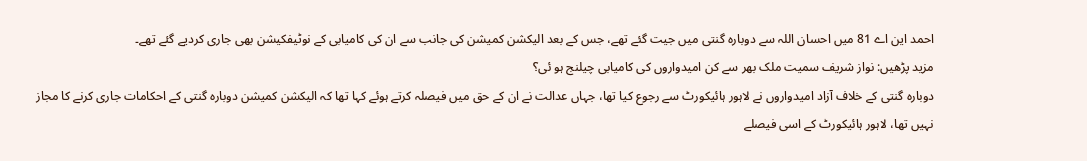احمد این اے 81 میں احسان اللہ سے دوبارہ گنتی میں جیت گئے تھے، جس کے بعد الیکشن کمیشن کی جانب سے ان کی کامیابی کے نوٹیفکیشن بھی جاری کردیے گئے تھے۔
مزید پڑھیں: نواز شریف سمیت ملک بھر سے کن امیدواروں کی کامیابی چیلنج ہو ئی؟
دوبارہ گنتی کے خلاف آزاد امیدواروں نے لاہور ہائیکورٹ سے رجوع کیا تھا، جہاں عدالت نے ان کے حق میں فیصلہ کرتے ہوئے کہا تھا کہ الیکشن کمیشن دوبارہ گنتی کے احکامات جاری کرنے کا مجاز نہیں تھا، لاہور ہائیکورٹ کے اسی فیصلے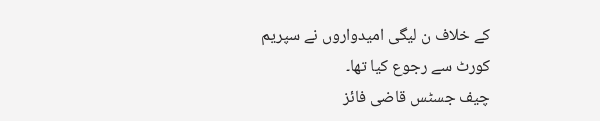کے خلاف ن لیگی امیدواروں نے سپریم کورٹ سے رجوع کیا تھا۔
چیف جسٹس قاضی فائز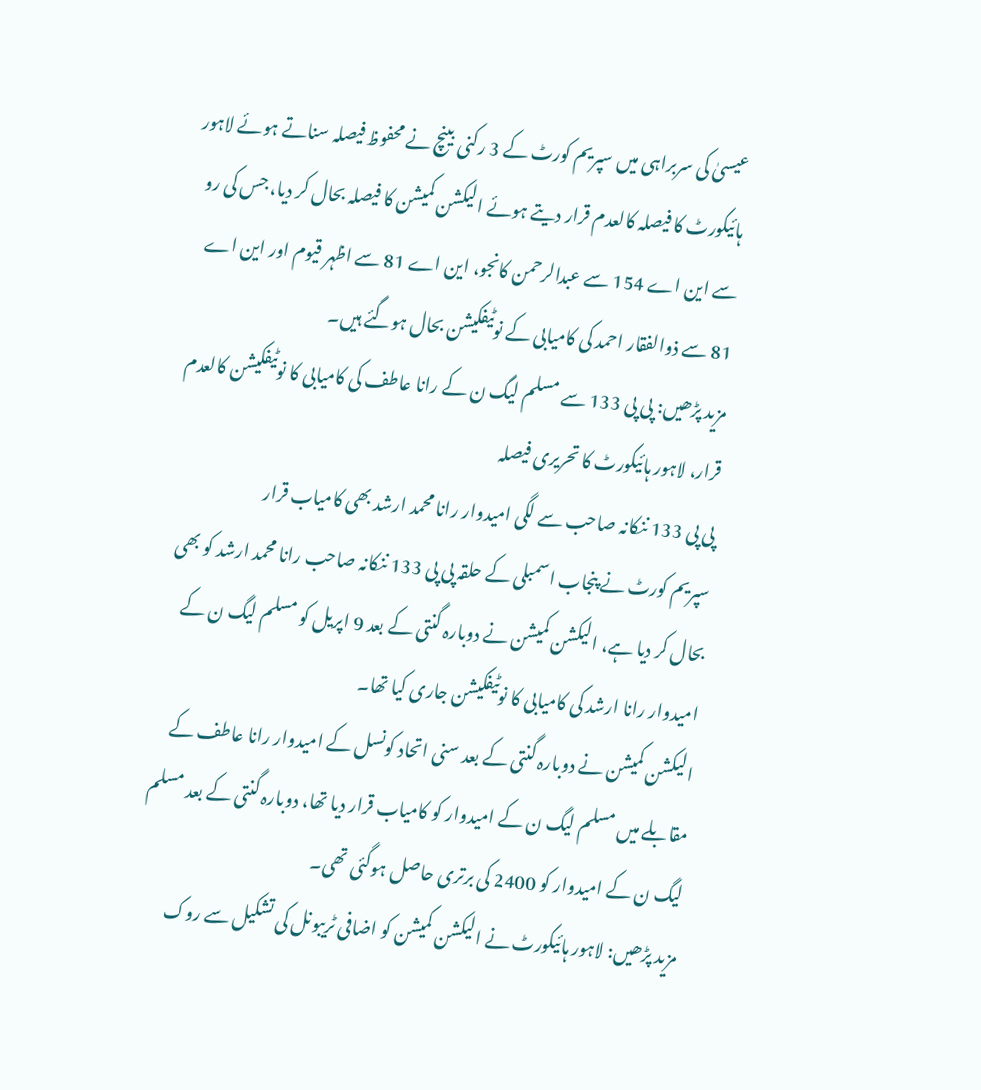عیسیٰ کی سربراہی میں سپریم کورٹ کے 3 رکنی بینچ نے محفوظ فیصلہ سناتے ہوئے لاہور ہائیکورٹ کا فیصلہ کالعدم قرار دیتے ہوئے الیکشن کمیشن کا فیصلہ بحال کر دیا، جس کی رو سے این اے 154 سے عبدالرحمن کانجو، این اے 81 سے اظہر قیوم اور این اے 81 سے ذوالفقار احمد کی کامیابی کے نوٹیفکیشن بحال ہوگئے ہیں۔
مزید پڑھیں: پی پی 133 سے مسلم لیگ ن کے رانا عاطف کی کامیابی کا نوٹیفکیشن کالعدم قرار، لاہور ہائیکورٹ کا تحریری فیصلہ
پی پی 133 ننکانہ صاحب سے لگی امیدوار رانا محمد ارشد بھی کامیاب قرار
سپریم کورٹ نے پنجاب اسمبلی کے حلقہ پی پی 133 ننکانہ صاحب رانا محمد ارشد کو بھی بحال کر دیا ہے، الیکشن کمیشن نے دوبارہ گنتی کے بعد 9 اپریل کو مسلم لیگ ن کے امیدوار رانا ارشد کی کامیابی کا نوٹیفکیشن جاری کیا تھا۔
الیکشن کمیشن نے دوبارہ گنتی کے بعد سنی اتحاد کونسل کے امیدوار رانا عاطف کے مقابلے میں مسلم لیگ ن کے امیدوار کو کامیاب قرار دیا تھا، دوبارہ گنتی کے بعد مسلم لیگ ن کے امیدوار کو 2400 کی برتری حاصل ہوگئی تھی۔
مزید پڑھیں: لاہور ہائیکورٹ نے الیکشن کمیشن کو اضافی ٹریبونل کی تشکیل سے روک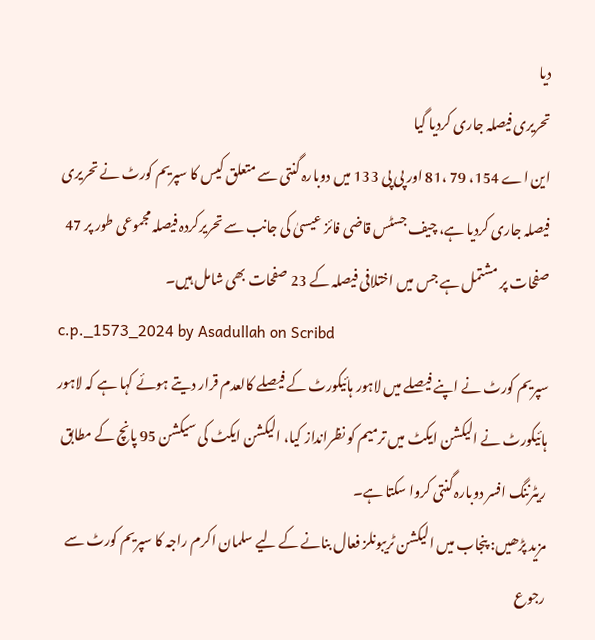دیا
تحریری فیصلہ جاری کردیا گیا
این اے 154، 79 ،81 اور پی پی 133 میں دوبارہ گنتی سے متعلق کیس کا سپریم کورٹ نے تحریری فیصلہ جاری کردیا ہے، چیف جسٹس قاضی فائز عیسیٰ کی جانب سے تحریرکردہ فیصلہ مجموعی طور پر 47 صفحات پر مشتمل ہے جس میں اختلافی فیصلہ کے 23 صفحات بھی شامل ہیں۔
c.p._1573_2024 by Asadullah on Scribd
سپریم کورٹ نے اپنے فیصلے میں لاہور ہائیکورٹ کے فیصلے کالعدم قرار دیتے ہوئے کہا ہے کہ لاہور ہائیکورٹ نے الیکشن ایکٹ میں ترمیم کو نظرانداز کیا، الیکشن ایکٹ کی سیکشن 95 پانچ کے مطابق ریٹرننگ افسر دوبارہ گنتی کروا سکتا ہے۔
مزید پڑھیں: پنجاب میں الیکشن ٹریبونلز فعال بنانے کے لیے سلمان اکرم راجہ کا سپریم کورٹ سے رجوع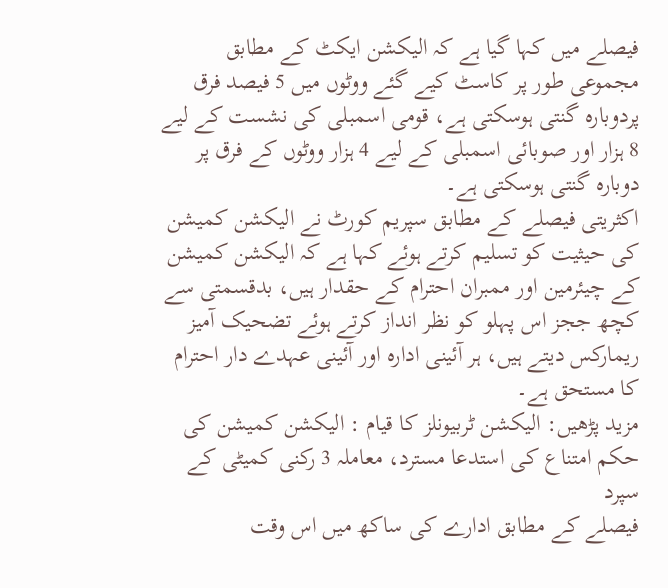فیصلے میں کہا گیا ہے کہ الیکشن ایکٹ کے مطابق مجموعی طور پر کاسٹ کیے گئے ووٹوں میں 5 فیصد فرق پردوبارہ گنتی ہوسکتی ہے، قومی اسمبلی کی نشست کے لیے 8 ہزار اور صوبائی اسمبلی کے لیے 4 ہزار ووٹوں کے فرق پر دوبارہ گنتی ہوسکتی ہے۔
اکثریتی فیصلے کے مطابق سپریم کورٹ نے الیکشن کمیشن کی حیثیت کو تسلیم کرتے ہوئے کہا ہے کہ الیکشن کمیشن کے چیئرمین اور ممبران احترام کے حقدار ہیں، بدقسمتی سے کچھ ججز اس پہلو کو نظر انداز کرتے ہوئے تضحیک آمیز ریمارکس دیتے ہیں، ہر آئینی ادارہ اور آئینی عہدے دار احترام کا مستحق ہے۔
مزید پڑھیں: الیکشن ٹربیونلز کا قیام : الیکشن کمیشن کی حکم امتناع کی استدعا مسترد، معاملہ 3 رکنی کمیٹی کے سپرد
فیصلے کے مطابق ادارے کی ساکھ میں اس وقت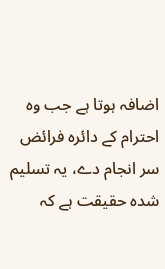اضافہ ہوتا ہے جب وہ احترام کے دائرہ فرائض سر انجام دے، یہ تسلیم شدہ حقیقت ہے کہ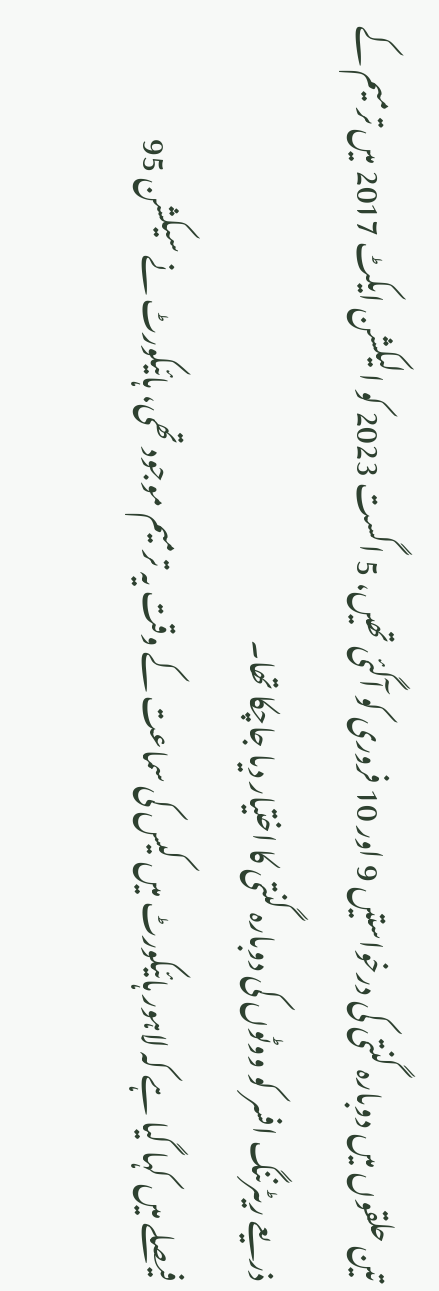تین حلقوں میں دوبارہ گنتی کی درخواستیں 9 اور 10 فروری کو آگئی تھیں، 5 اگست 2023 کو الیکشن ایکٹ 2017 میں ترمیم کے ذریعے ریٹرننگ افسر کو ووٹوں کی دوبارہ گنتی کا اختیار دیا جاچکا تھا۔
فیصلے میں کہا گیا ہے کہ لاہور ہائیکورٹ میں کیس کی سماعت کے وقت یہ ترمیم موجود تھی، ہائیکورٹ نے سیکشن 95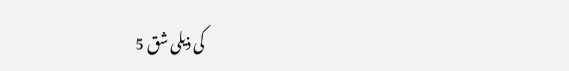کی ذیلی شق 5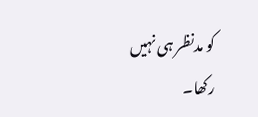کو مدنظر ہی نہیں رکھا۔